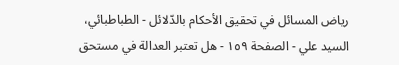رياض المسائل في تحقيق الأحكام بالدّلائل - الطباطبائي، السيد علي - الصفحة ١٥٩ - هل تعتبر العدالة في مستحق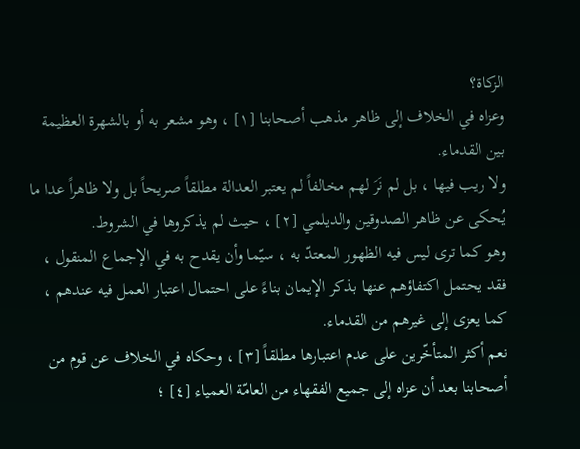الزكاة؟
وعزاه في الخلاف إلى ظاهر مذهب أصحابنا [١] ، وهو مشعر به أو بالشهرة العظيمة بين القدماء.
ولا ريب فيها ، بل لم نَرَ لهم مخالفاً لم يعتبر العدالة مطلقاً صريحاً بل ولا ظاهراً عدا ما يُحكى عن ظاهر الصدوقين والديلمي [٢] ، حيث لم يذكروها في الشروط.
وهو كما ترى ليس فيه الظهور المعتدّ به ، سيّما وأن يقدح به في الإجماع المنقول ، فقد يحتمل اكتفاؤهم عنها بذكر الإيمان بناءً على احتمال اعتبار العمل فيه عندهم ، كما يعزى إلى غيرهم من القدماء.
نعم أكثر المتأخّرين على عدم اعتبارها مطلقاً [٣] ، وحكاه في الخلاف عن قوم من أصحابنا بعد أن عزاه إلى جميع الفقهاء من العامّة العمياء [٤] ؛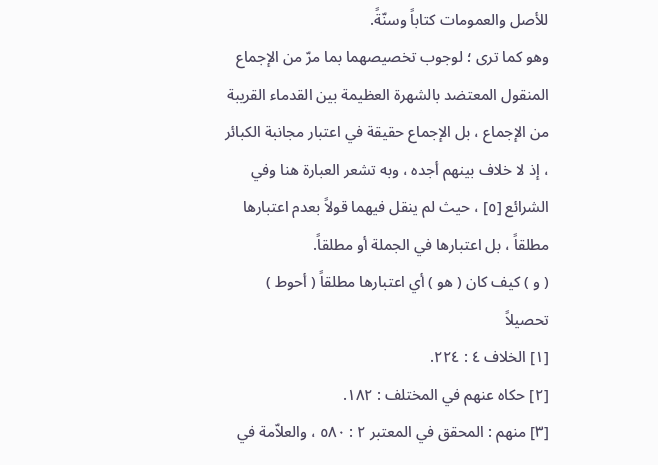للأصل والعمومات كتاباً وسنّةً.
وهو كما ترى ؛ لوجوب تخصيصهما بما مرّ من الإجماع المنقول المعتضد بالشهرة العظيمة بين القدماء القريبة من الإجماع ، بل الإجماع حقيقة في اعتبار مجانبة الكبائر ، إذ لا خلاف بينهم أجده ، وبه تشعر العبارة هنا وفي الشرائع [٥] ، حيث لم ينقل فيهما قولاً بعدم اعتبارها مطلقاً ، بل اعتبارها في الجملة أو مطلقاً.
( و ) كيف كان ( هو ) أي اعتبارها مطلقاً ( أحوط ) تحصيلاً
[١] الخلاف ٤ : ٢٢٤.
[٢] حكاه عنهم في المختلف : ١٨٢.
[٣] منهم : المحقق في المعتبر ٢ : ٥٨٠ ، والعلاّمة في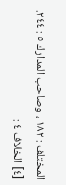المختلف : ١٨٢ ، وصاحب المدارك ٥ : ٢٤٤.
[٤] الخلاف ٤ :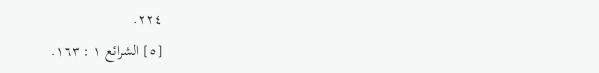٢٢٤.
[٥] الشرائع ١ : ١٦٣.